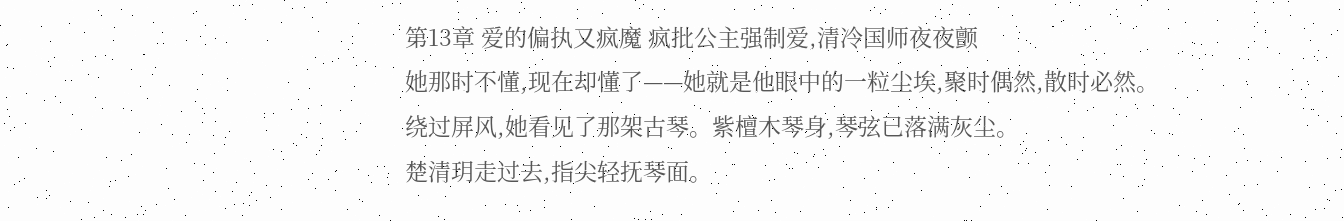第13章 爱的偏执又疯魔 疯批公主强制爱,清冷国师夜夜颤
她那时不懂,现在却懂了——她就是他眼中的一粒尘埃,聚时偶然,散时必然。
绕过屏风,她看见了那架古琴。紫檀木琴身,琴弦已落满灰尘。
楚清玥走过去,指尖轻抚琴面。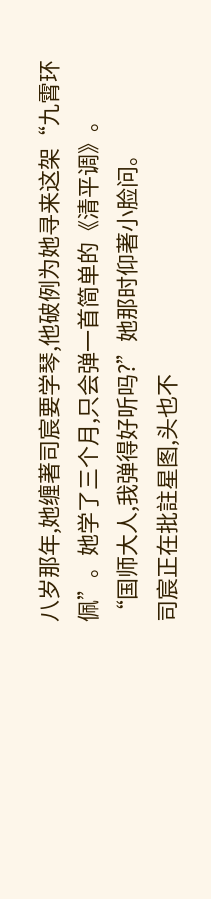八岁那年,她缠著司宸要学琴,他破例为她寻来这架“九霄环佩”。她学了三个月,只会弹一首简单的《清平调》。
“国师大人,我弹得好听吗?”她那时仰著小脸问。
司宸正在批註星图,头也不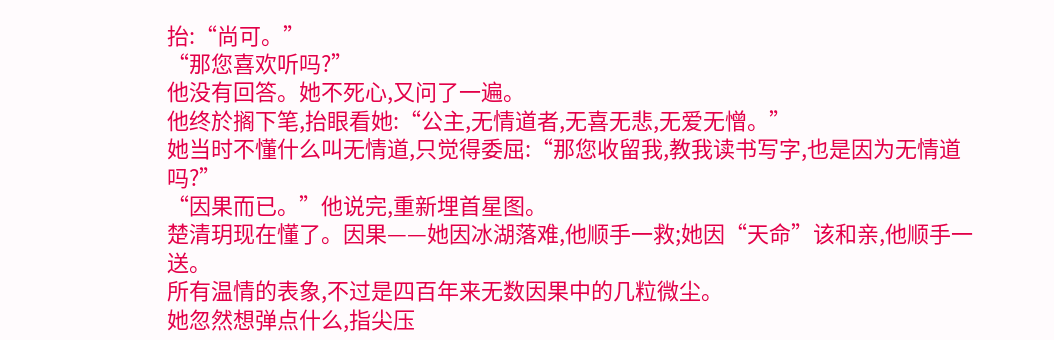抬:“尚可。”
“那您喜欢听吗?”
他没有回答。她不死心,又问了一遍。
他终於搁下笔,抬眼看她:“公主,无情道者,无喜无悲,无爱无憎。”
她当时不懂什么叫无情道,只觉得委屈:“那您收留我,教我读书写字,也是因为无情道吗?”
“因果而已。”他说完,重新埋首星图。
楚清玥现在懂了。因果——她因冰湖落难,他顺手一救;她因“天命”该和亲,他顺手一送。
所有温情的表象,不过是四百年来无数因果中的几粒微尘。
她忽然想弹点什么,指尖压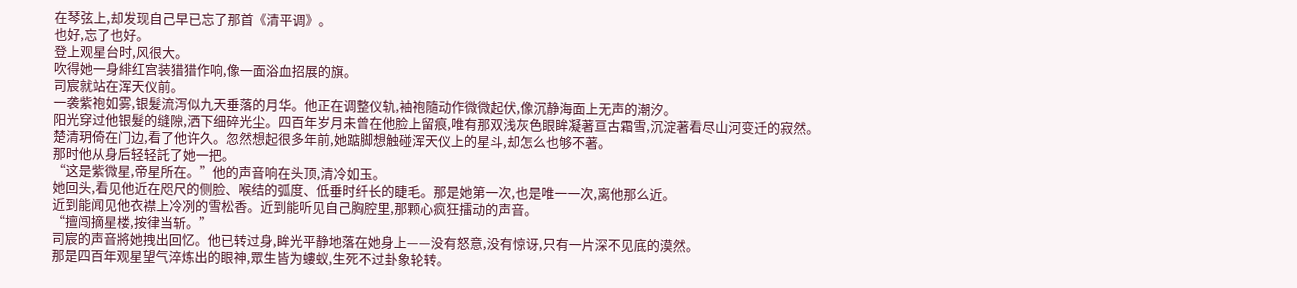在琴弦上,却发现自己早已忘了那首《清平调》。
也好,忘了也好。
登上观星台时,风很大。
吹得她一身緋红宫装猎猎作响,像一面浴血招展的旗。
司宸就站在浑天仪前。
一袭紫袍如雾,银髮流泻似九天垂落的月华。他正在调整仪轨,袖袍隨动作微微起伏,像沉静海面上无声的潮汐。
阳光穿过他银髮的缝隙,洒下细碎光尘。四百年岁月未曾在他脸上留痕,唯有那双浅灰色眼眸凝著亘古霜雪,沉淀著看尽山河变迁的寂然。
楚清玥倚在门边,看了他许久。忽然想起很多年前,她踮脚想触碰浑天仪上的星斗,却怎么也够不著。
那时他从身后轻轻託了她一把。
“这是紫微星,帝星所在。”他的声音响在头顶,清冷如玉。
她回头,看见他近在咫尺的侧脸、喉结的弧度、低垂时纤长的睫毛。那是她第一次,也是唯一一次,离他那么近。
近到能闻见他衣襟上冷冽的雪松香。近到能听见自己胸腔里,那颗心疯狂擂动的声音。
“擅闯摘星楼,按律当斩。”
司宸的声音將她拽出回忆。他已转过身,眸光平静地落在她身上——没有怒意,没有惊讶,只有一片深不见底的漠然。
那是四百年观星望气淬炼出的眼神,眾生皆为螻蚁,生死不过卦象轮转。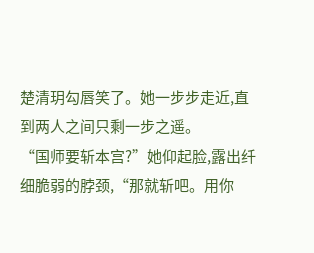楚清玥勾唇笑了。她一步步走近,直到两人之间只剩一步之遥。
“国师要斩本宫?”她仰起脸,露出纤细脆弱的脖颈,“那就斩吧。用你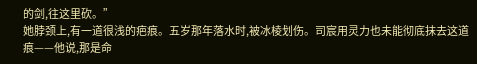的剑,往这里砍。”
她脖颈上,有一道很浅的疤痕。五岁那年落水时,被冰棱划伤。司宸用灵力也未能彻底抹去这道痕——他说,那是命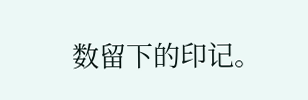数留下的印记。